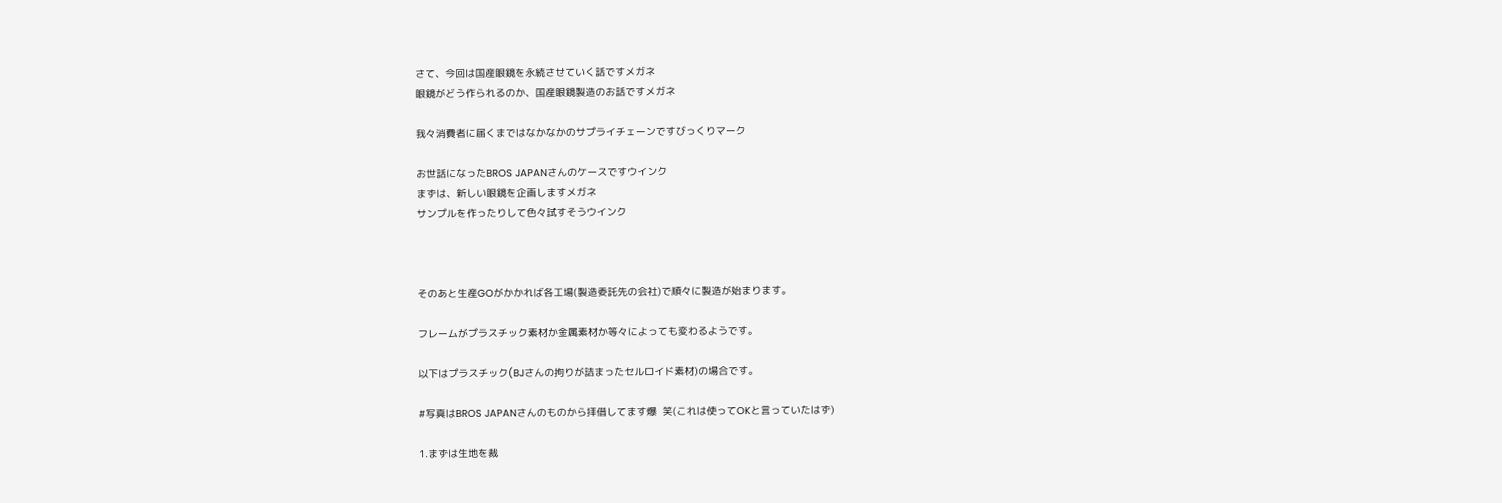さて、今回は国産眼鏡を永続させていく話ですメガネ
眼鏡がどう作られるのか、国産眼鏡製造のお話ですメガネ

我々消費者に届くまではなかなかのサプライチェーンですびっくりマーク

お世話になったBROS JAPANさんのケースですウインク
まずは、新しい眼鏡を企画しますメガネ
サンプルを作ったりして色々試すそうウインク



そのあと生産GOがかかれば各工場(製造委託先の会社)で順々に製造が始まります。

フレームがプラスチック素材か金属素材か等々によっても変わるようです。

以下はプラスチック(BJさんの拘りが詰まったセルロイド素材)の場合です。

#写真はBROS JAPANさんのものから拝借してます爆  笑(これは使ってOKと言っていたはず)

1.まずは生地を裁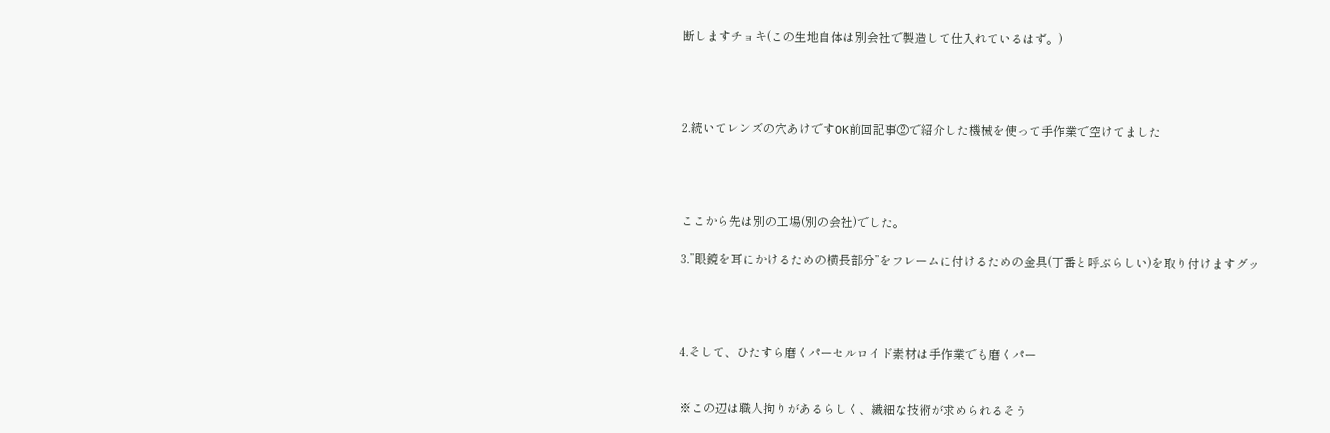断しますチョキ(この生地自体は別会社で製造して仕入れているはず。)




2.続いてレンズの穴あけですOK前回記事②で紹介した機械を使って手作業で空けてました




ここから先は別の工場(別の会社)でした。

3.”眼鏡を耳にかけるための横長部分”をフレームに付けるための金具(丁番と呼ぶらしい)を取り付けますグッ




4.そして、ひたすら磨くパーセルロイド素材は手作業でも磨くパー


※この辺は職人拘りがあるらしく、繊細な技術が求められるそう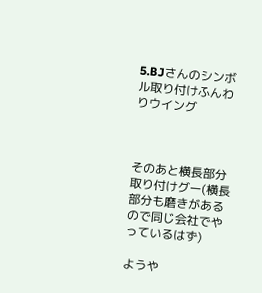5.BJさんのシンボル取り付けふんわりウイング



そのあと横長部分取り付けグー(横長部分も磨きがあるので同じ会社でやっているはず)

ようや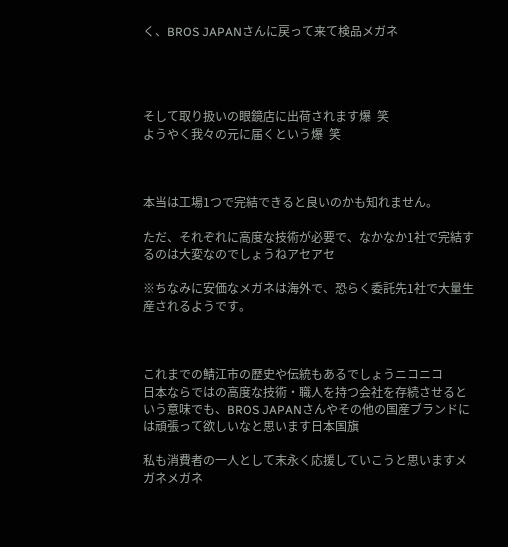く、BROS JAPANさんに戻って来て検品メガネ




そして取り扱いの眼鏡店に出荷されます爆  笑
ようやく我々の元に届くという爆  笑



本当は工場1つで完結できると良いのかも知れません。

ただ、それぞれに高度な技術が必要で、なかなか1社で完結するのは大変なのでしょうねアセアセ

※ちなみに安価なメガネは海外で、恐らく委託先1社で大量生産されるようです。



これまでの鯖江市の歴史や伝統もあるでしょうニコニコ
日本ならではの高度な技術・職人を持つ会社を存続させるという意味でも、BROS JAPANさんやその他の国産ブランドには頑張って欲しいなと思います日本国旗

私も消費者の一人として末永く応援していこうと思いますメガネメガネ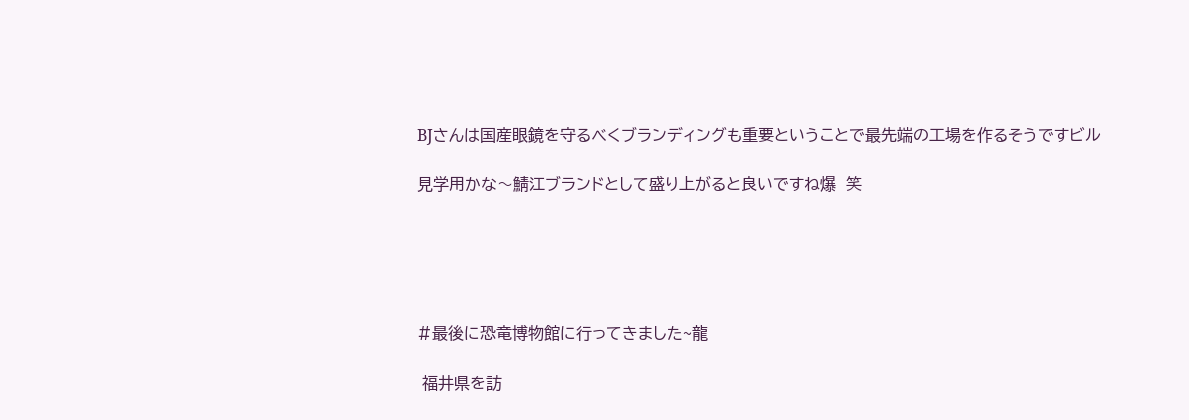BJさんは国産眼鏡を守るべくブランディングも重要ということで最先端の工場を作るそうですビル

見学用かな〜鯖江ブランドとして盛り上がると良いですね爆  笑





#最後に恐竜博物館に行ってきました~龍

 福井県を訪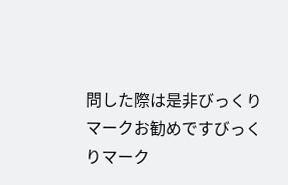問した際は是非びっくりマークお勧めですびっくりマーク